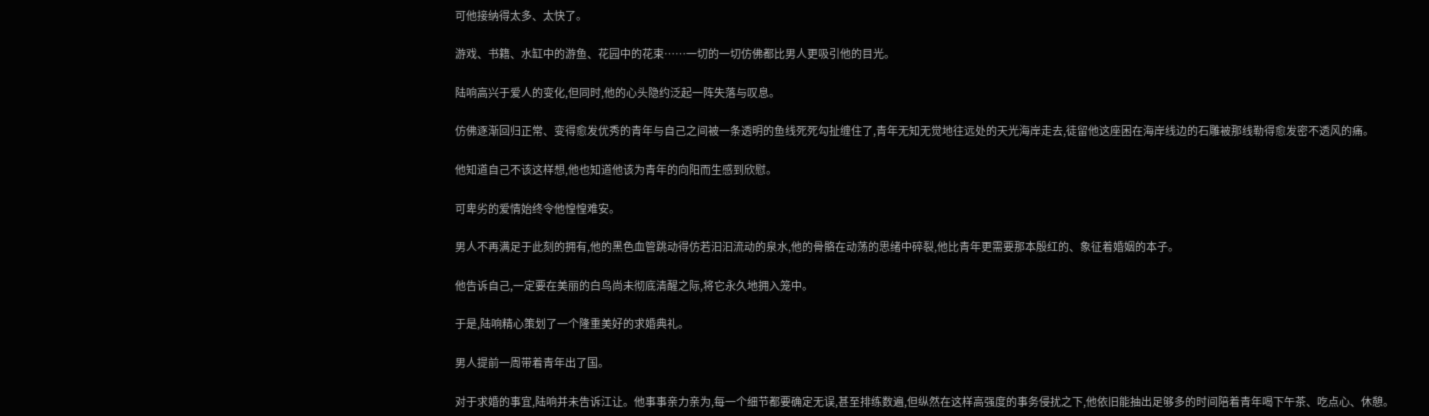可他接纳得太多、太快了。

游戏、书籍、水缸中的游鱼、花园中的花束……一切的一切仿佛都比男人更吸引他的目光。

陆响高兴于爱人的变化,但同时,他的心头隐约泛起一阵失落与叹息。

仿佛逐渐回归正常、变得愈发优秀的青年与自己之间被一条透明的鱼线死死勾扯缠住了,青年无知无觉地往远处的天光海岸走去,徒留他这座困在海岸线边的石雕被那线勒得愈发密不透风的痛。

他知道自己不该这样想,他也知道他该为青年的向阳而生感到欣慰。

可卑劣的爱情始终令他惶惶难安。

男人不再满足于此刻的拥有,他的黑色血管跳动得仿若汩汩流动的泉水,他的骨骼在动荡的思绪中碎裂,他比青年更需要那本殷红的、象征着婚姻的本子。

他告诉自己,一定要在美丽的白鸟尚未彻底清醒之际,将它永久地拥入笼中。

于是,陆响精心策划了一个隆重美好的求婚典礼。

男人提前一周带着青年出了国。

对于求婚的事宜,陆响并未告诉江让。他事事亲力亲为,每一个细节都要确定无误,甚至排练数遍,但纵然在这样高强度的事务侵扰之下,他依旧能抽出足够多的时间陪着青年喝下午茶、吃点心、休憩。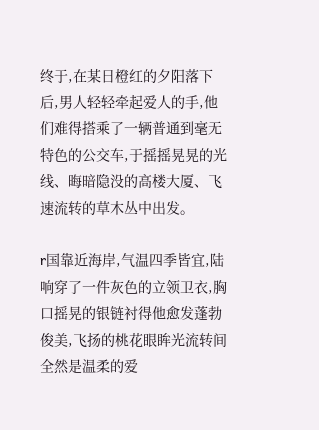终于,在某日橙红的夕阳落下后,男人轻轻牵起爱人的手,他们难得搭乘了一辆普通到毫无特色的公交车,于摇摇晃晃的光线、晦暗隐没的高楼大厦、飞速流转的草木丛中出发。

r国靠近海岸,气温四季皆宜,陆响穿了一件灰色的立领卫衣,胸口摇晃的银链衬得他愈发蓬勃俊美,飞扬的桃花眼眸光流转间全然是温柔的爱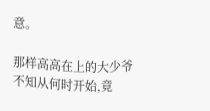意。

那样高高在上的大少爷不知从何时开始,竟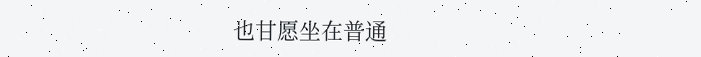也甘愿坐在普通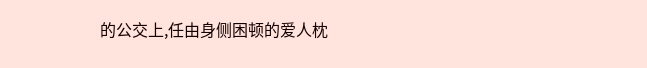的公交上,任由身侧困顿的爱人枕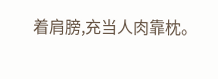着肩膀,充当人肉靠枕。